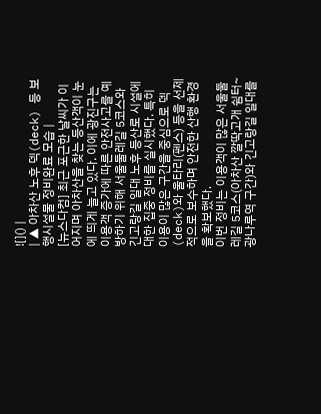![]() |
| ▲ 아차산 노후 덱(deck) 등 보행시설물 정비완료 모습 |
[뉴스다컴] 최근 포근한 날씨가 이어지며 아차산을 찾는 등산객이 눈에 띄게 늘고 있다. 이에 광진구는 이용객 증가에 따른 안전사고를 예방하기 위해 서울둘레길 5코스와 긴고랑길 일대 노후 등산로 시설에 대한 집중 정비를 실시했다. 특히 이용이 많은 구간을 중심으로 덱(deck)와 울타리(펜스) 등을 선제적으로 보수하며 안전한 산행 환경을 확보했다.
이번 정비는 이용객이 많은 서울둘레길 5코스(아차산 깔딱고개 쉼터~광나루역 구간)와 긴고랑길 일대를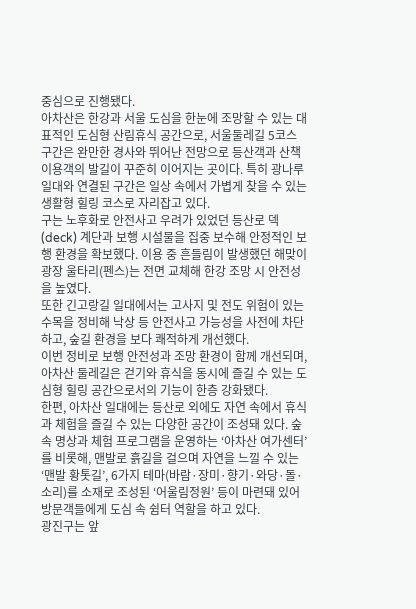중심으로 진행됐다.
아차산은 한강과 서울 도심을 한눈에 조망할 수 있는 대표적인 도심형 산림휴식 공간으로, 서울둘레길 5코스 구간은 완만한 경사와 뛰어난 전망으로 등산객과 산책 이용객의 발길이 꾸준히 이어지는 곳이다. 특히 광나루 일대와 연결된 구간은 일상 속에서 가볍게 찾을 수 있는 생활형 힐링 코스로 자리잡고 있다.
구는 노후화로 안전사고 우려가 있었던 등산로 덱(deck) 계단과 보행 시설물을 집중 보수해 안정적인 보행 환경을 확보했다. 이용 중 흔들림이 발생했던 해맞이광장 울타리(펜스)는 전면 교체해 한강 조망 시 안전성을 높였다.
또한 긴고랑길 일대에서는 고사지 및 전도 위험이 있는 수목을 정비해 낙상 등 안전사고 가능성을 사전에 차단하고, 숲길 환경을 보다 쾌적하게 개선했다.
이번 정비로 보행 안전성과 조망 환경이 함께 개선되며, 아차산 둘레길은 걷기와 휴식을 동시에 즐길 수 있는 도심형 힐링 공간으로서의 기능이 한층 강화됐다.
한편, 아차산 일대에는 등산로 외에도 자연 속에서 휴식과 체험을 즐길 수 있는 다양한 공간이 조성돼 있다. 숲속 명상과 체험 프로그램을 운영하는 ‘아차산 여가센터’를 비롯해, 맨발로 흙길을 걸으며 자연을 느낄 수 있는 ‘맨발 황톳길’, 6가지 테마(바람·장미·향기·와당·돌·소리)를 소재로 조성된 ‘어울림정원’ 등이 마련돼 있어 방문객들에게 도심 속 쉼터 역할을 하고 있다.
광진구는 앞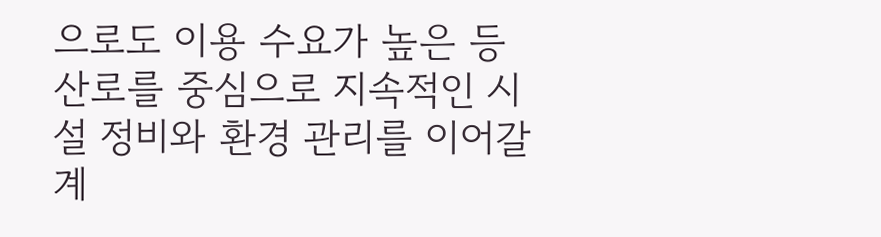으로도 이용 수요가 높은 등산로를 중심으로 지속적인 시설 정비와 환경 관리를 이어갈 계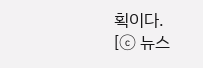획이다.
[ⓒ 뉴스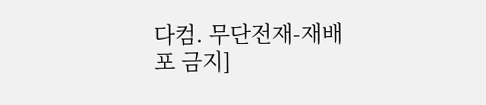다컴. 무단전재-재배포 금지]